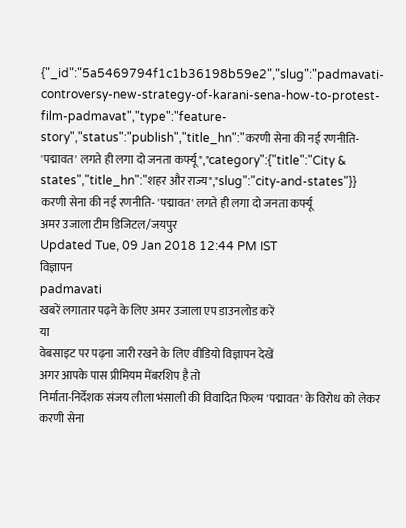{"_id":"5a5469794f1c1b36198b59e2","slug":"padmavati-controversy-new-strategy-of-karani-sena-how-to-protest-film-padmavat","type":"feature-story","status":"publish","title_hn":"करणी सेना की नई रणनीति- 'पद्मावत' लगते ही लगा दो जनता कर्फ्यू","category":{"title":"City & states","title_hn":"शहर और राज्य","slug":"city-and-states"}}
करणी सेना की नई रणनीति- 'पद्मावत' लगते ही लगा दो जनता कर्फ्यू
अमर उजाला टीम डिजिटल/जयपुर
Updated Tue, 09 Jan 2018 12:44 PM IST
विज्ञापन
padmavati
खबरें लगातार पढ़ने के लिए अमर उजाला एप डाउनलोड करें
या
वेबसाइट पर पढ़ना जारी रखने के लिए वीडियो विज्ञापन देखें
अगर आपके पास प्रीमियम मेंबरशिप है तो
निर्माता-निर्देशक संजय लीला भंसाली की विवादित फिल्म 'पद्मावत' के विरोध को लेकर करणी सेना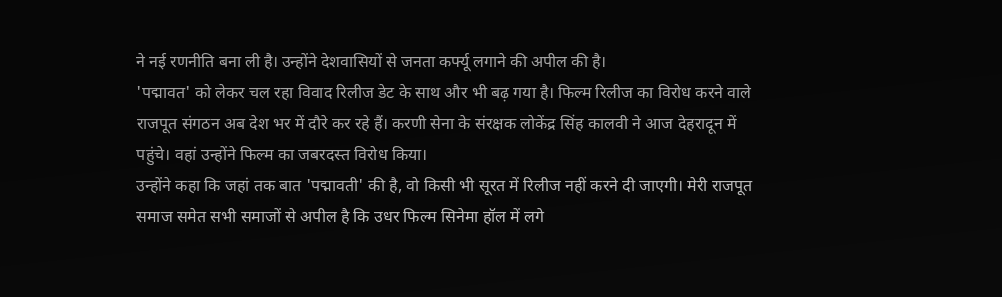ने नई रणनीति बना ली है। उन्होंने देशवासियों से जनता कर्फ्यू लगाने की अपील की है।
'पद्मावत' को लेकर चल रहा विवाद रिलीज डेट के साथ और भी बढ़ गया है। फिल्म रिलीज का विरोध करने वाले राजपूत संगठन अब देश भर में दौरे कर रहे हैं। करणी सेना के संरक्षक लोकेंद्र सिंह कालवी ने आज देहरादून में पहुंचे। वहां उन्होंने फिल्म का जबरदस्त विरोध किया।
उन्होंने कहा कि जहां तक बात 'पद्मावती' की है, वो किसी भी सूरत में रिलीज नहीं करने दी जाएगी। मेरी राजपूत समाज समेत सभी समाजों से अपील है कि उधर फिल्म सिनेमा हॉल में लगे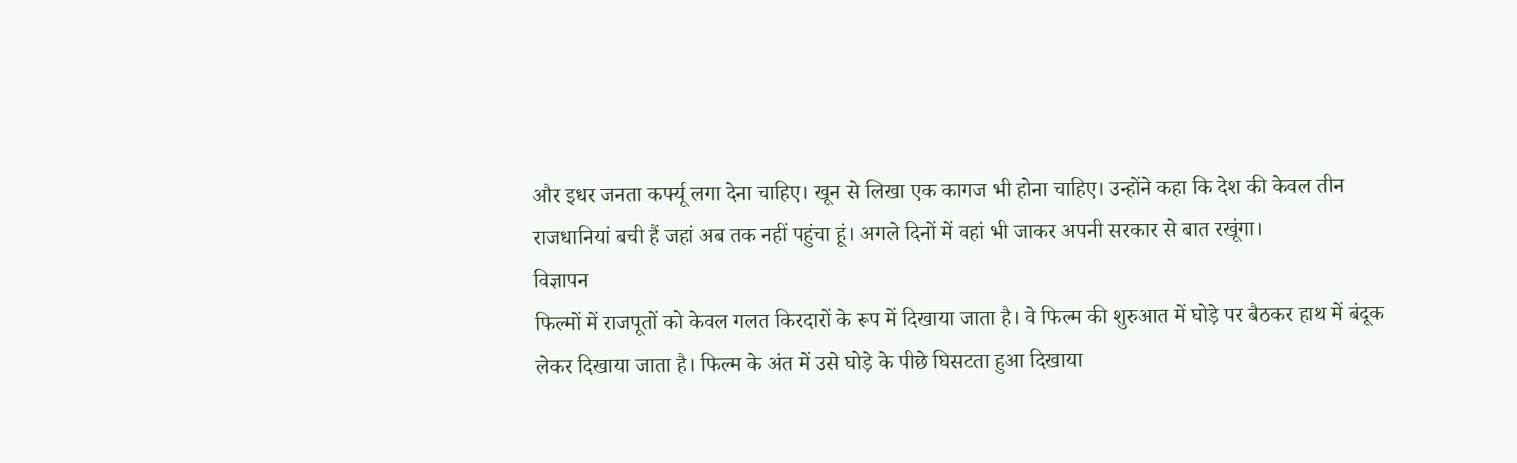और इधर जनता कर्फ्यू लगा देना चाहिए। खून से लिखा एक कागज भी होना चाहिए। उन्होंने कहा कि देश की केवल तीन राजधानियां बची हैं जहां अब तक नहीं पहुंचा हूं। अगले दिनों में वहां भी जाकर अपनी सरकार से बात रखूंगा।
विज्ञापन
फिल्मों में राजपूतों को केवल गलत किरदारों के रूप में दिखाया जाता है। वे फिल्म की शुरुआत में घोड़े पर बैठकर हाथ में बंदूक लेकर दिखाया जाता है। फिल्म के अंत में उसे घोड़े के पीछे घिसटता हुआ दिखाया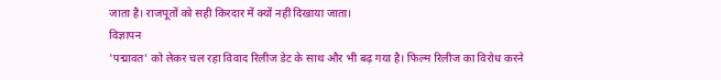जाता है। राजपूतों को सही किरदार में क्यों नहीं दिखाया जाता।
विज्ञापन
'पद्मावत' को लेकर चल रहा विवाद रिलीज डेट के साथ और भी बढ़ गया है। फिल्म रिलीज का विरोध करने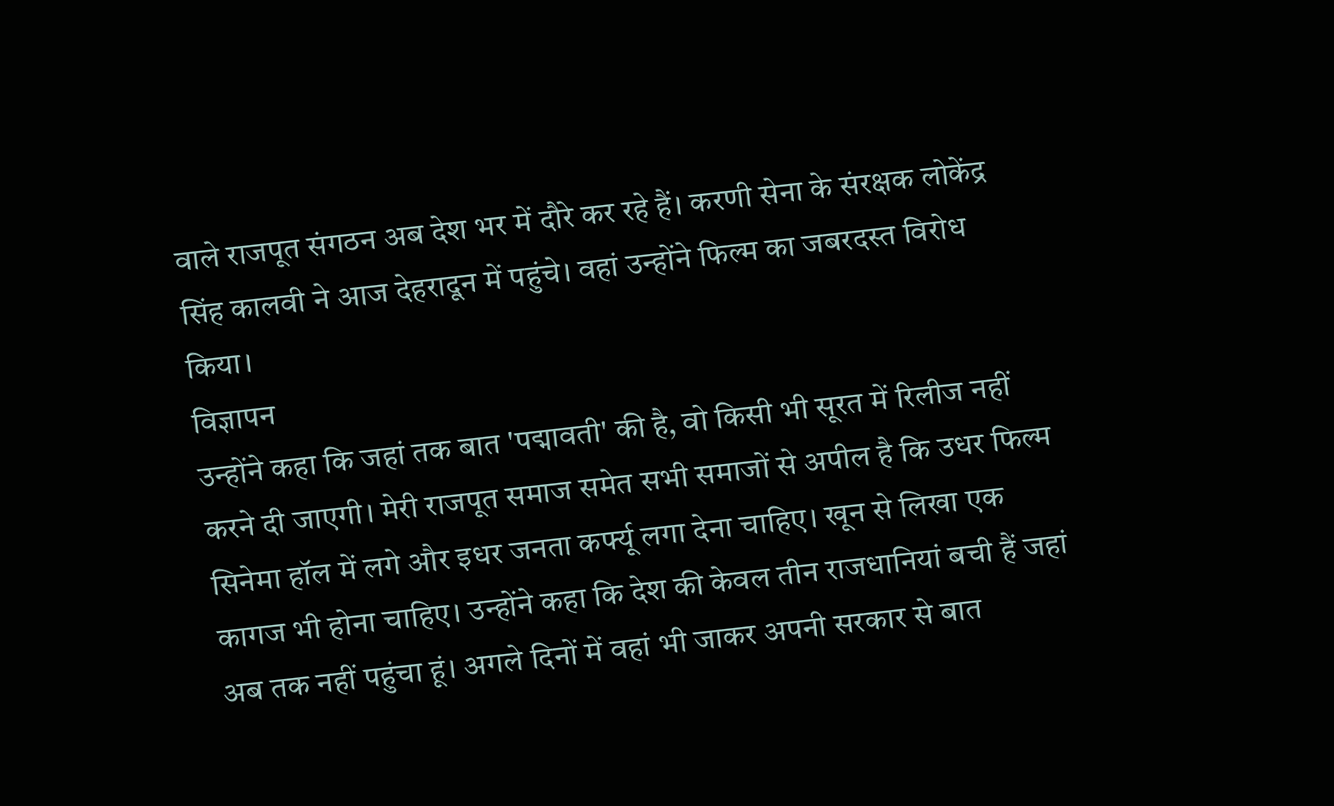वाले राजपूत संगठन अब देश भर में दौरे कर रहे हैं। करणी सेना के संरक्षक लोकेंद्र सिंह कालवी ने आज देहरादून में पहुंचे। वहां उन्होंने फिल्म का जबरदस्त विरोध किया।
विज्ञापन
उन्होंने कहा कि जहां तक बात 'पद्मावती' की है, वो किसी भी सूरत में रिलीज नहीं करने दी जाएगी। मेरी राजपूत समाज समेत सभी समाजों से अपील है कि उधर फिल्म सिनेमा हॉल में लगे और इधर जनता कर्फ्यू लगा देना चाहिए। खून से लिखा एक कागज भी होना चाहिए। उन्होंने कहा कि देश की केवल तीन राजधानियां बची हैं जहां अब तक नहीं पहुंचा हूं। अगले दिनों में वहां भी जाकर अपनी सरकार से बात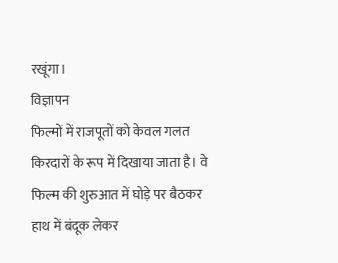रखूंगा।
विज्ञापन
फिल्मों में राजपूतों को केवल गलत किरदारों के रूप में दिखाया जाता है। वे फिल्म की शुरुआत में घोड़े पर बैठकर हाथ में बंदूक लेकर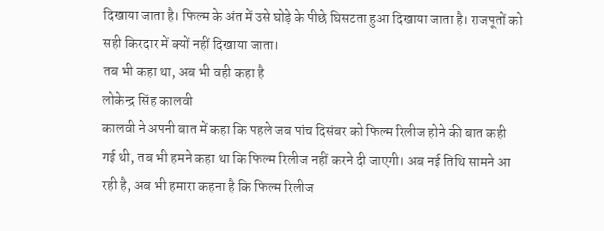दिखाया जाता है। फिल्म के अंत में उसे घोड़े के पीछे घिसटता हुआ दिखाया जाता है। राजपूतों को सही किरदार में क्यों नहीं दिखाया जाता।
तब भी कहा था, अब भी वही कहा है
लोकेन्द्र सिंह कालवी
कालवी ने अपनी बात में कहा कि पहले जब पांच दिसंबर को फिल्म रिलीज होने की बात कही गई थी, तब भी हमने कहा था कि फिल्म रिलीज नहीं करने दी जाएगी। अब नई तिथि सामने आ रही है, अब भी हमारा कहना है कि फिल्म रिलीज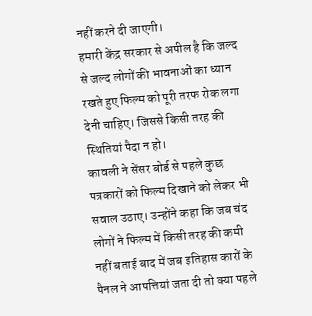नहीं करने दी जाएगी।
हमारी केंद्र सरकार से अपील है कि जल्द से जल्द लोगों की भावनाओं का ध्यान रखते हुए फिल्म को पूरी तरफ रोक लगा देनी चाहिए। जिससे किसी तरह की स्थितियां पैदा न हो।
कावली ने सेंसर बोर्ड से पहले कुछ पत्रकारों को फिल्म दिखाने को लेकर भी सवाल उठाए। उन्होंने कहा कि जब चंद लोगों ने फिल्म में किसी तरह की कमी नहीं बताई बाद में जब इतिहास कारों के पैनल ने आपत्तियां जता दी तो क्या पहले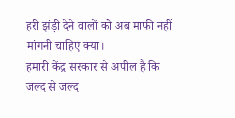हरी झंड़ी देने वालों को अब माफी नहीं मांगनी चाहिए क्या।
हमारी केंद्र सरकार से अपील है कि जल्द से जल्द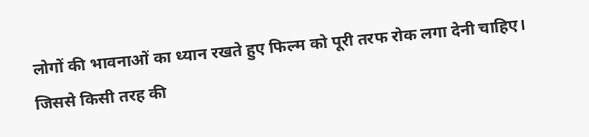लोगों की भावनाओं का ध्यान रखते हुए फिल्म को पूरी तरफ रोक लगा देनी चाहिए। जिससे किसी तरह की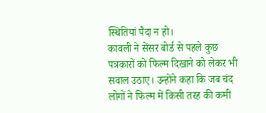स्थितियां पैदा न हो।
कावली ने सेंसर बोर्ड से पहले कुछ पत्रकारों को फिल्म दिखाने को लेकर भी सवाल उठाए। उन्होंने कहा कि जब चंद लोगों ने फिल्म में किसी तरह की कमी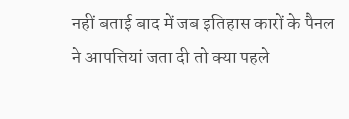नहीं बताई बाद में जब इतिहास कारों के पैनल ने आपत्तियां जता दी तो क्या पहले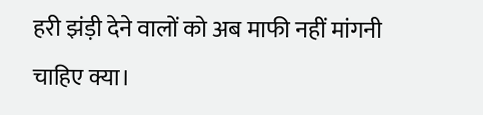हरी झंड़ी देने वालों को अब माफी नहीं मांगनी चाहिए क्या।